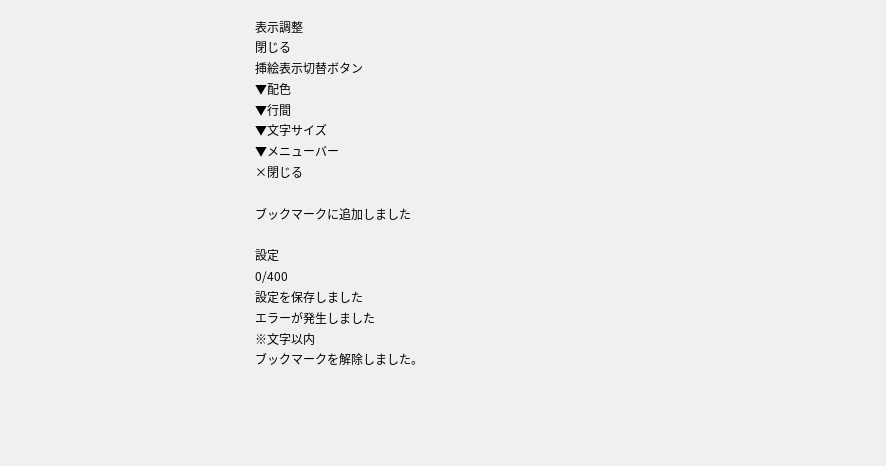表示調整
閉じる
挿絵表示切替ボタン
▼配色
▼行間
▼文字サイズ
▼メニューバー
×閉じる

ブックマークに追加しました

設定
0/400
設定を保存しました
エラーが発生しました
※文字以内
ブックマークを解除しました。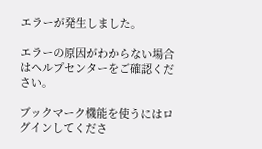エラーが発生しました。

エラーの原因がわからない場合はヘルプセンターをご確認ください。

ブックマーク機能を使うにはログインしてくださ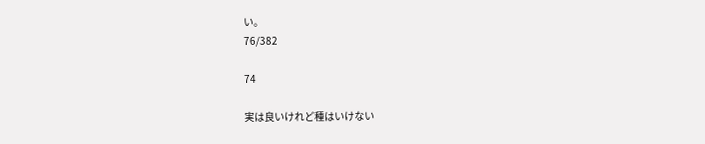い。
76/382

74

実は良いけれど種はいけない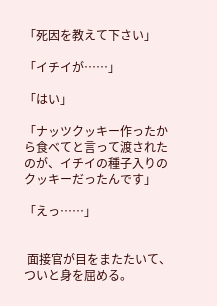「死因を教えて下さい」

「イチイが……」

「はい」

「ナッツクッキー作ったから食べてと言って渡されたのが、イチイの種子入りのクッキーだったんです」

「えっ……」


 面接官が目をまたたいて、ついと身を屈める。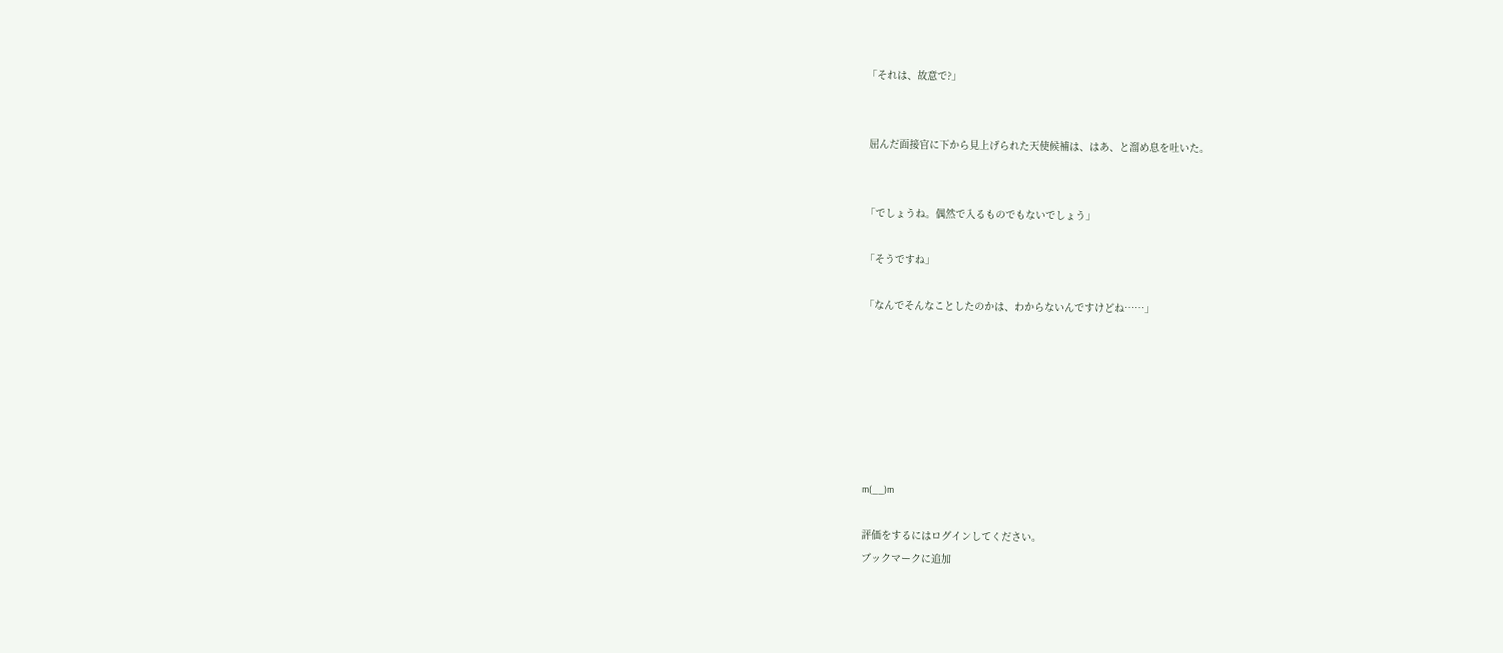「それは、故意で?」


 屈んだ面接官に下から見上げられた天使候補は、はあ、と溜め息を吐いた。


「でしょうね。偶然で入るものでもないでしょう」

「そうですね」

「なんでそんなことしたのかは、わからないんですけどね……」







m(__)m

評価をするにはログインしてください。
ブックマークに追加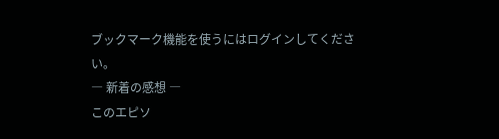ブックマーク機能を使うにはログインしてください。
― 新着の感想 ―
このエピソ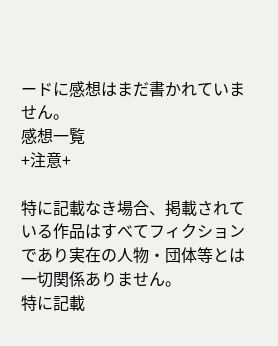ードに感想はまだ書かれていません。
感想一覧
+注意+

特に記載なき場合、掲載されている作品はすべてフィクションであり実在の人物・団体等とは一切関係ありません。
特に記載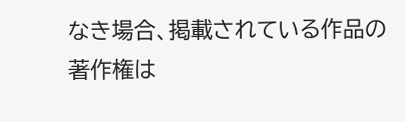なき場合、掲載されている作品の著作権は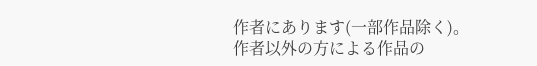作者にあります(一部作品除く)。
作者以外の方による作品の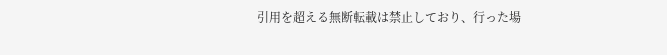引用を超える無断転載は禁止しており、行った場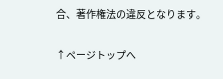合、著作権法の違反となります。

↑ページトップへ